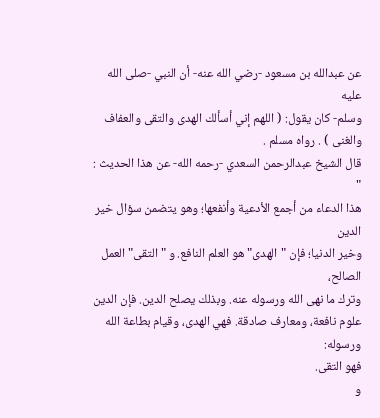عن عبدالله بن مسعود -رضي الله عنه- أن النبي -صلى الله عليه
وسلم- كان يقول: ( اللهم إني أسألك الهدى والتقى والعفاف
والغنى ) . رواه مسلم .
قال الشيخ عبدالرحمن السعدي -رحمه الله- عن هذا الحديث : "
هذا الدعاء من أجمع الأدعية وأنفعها؛ وهو يتضمن سؤال خير الدين
وخير الدنيا؛ فإن "الهدى" هو العلم النافع. و "التقى" العمل الصالح،
وترك ما نهى الله ورسوله عنه. وبذلك يصلح الدين. فإن الدين
علوم نافعة، ومعارف صادقة. فهي الهدى، وقيام بطاعة الله ورسوله:
فهو التقى.
و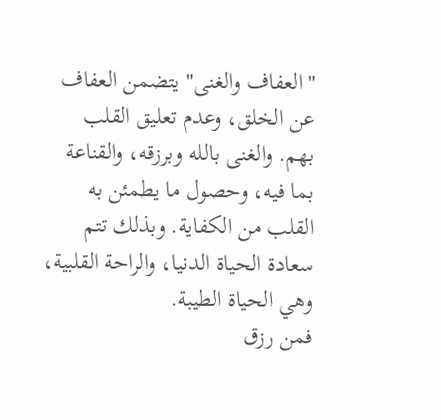"العفاف والغنى" يتضمن العفاف عن الخلق، وعدم تعليق القلب
بهم. والغنى بالله وبرزقه، والقناعة بما فيه، وحصول ما يطمئن به
القلب من الكفاية. وبذلك تتم سعادة الحياة الدنيا، والراحة القلبية،
وهي الحياة الطيبة.
فمن رزق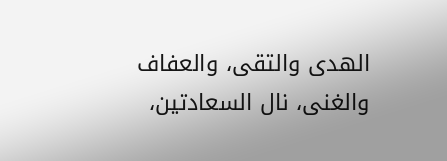الهدى والتقى، والعفاف والغنى، نال السعادتين،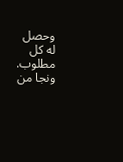وحصل
له كل مطلوب. ونجا من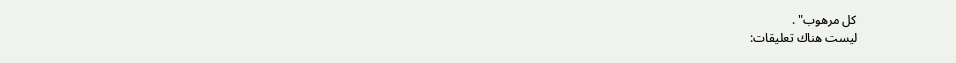كل مرهوب" .
ليست هناك تعليقات: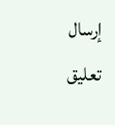إرسال تعليق